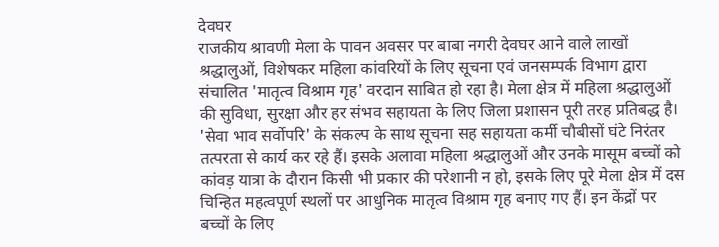देवघर
राजकीय श्रावणी मेला के पावन अवसर पर बाबा नगरी देवघर आने वाले लाखों श्रद्धालुओं, विशेषकर महिला कांवरियों के लिए सूचना एवं जनसम्पर्क विभाग द्वारा संचालित 'मातृत्व विश्राम गृह' वरदान साबित हो रहा है। मेला क्षेत्र में महिला श्रद्धालुओं की सुविधा, सुरक्षा और हर संभव सहायता के लिए जिला प्रशासन पूरी तरह प्रतिबद्ध है। 'सेवा भाव सर्वोपरि' के संकल्प के साथ सूचना सह सहायता कर्मी चौबीसों घंटे निरंतर तत्परता से कार्य कर रहे हैं। इसके अलावा महिला श्रद्धालुओं और उनके मासूम बच्चों को कांवड़ यात्रा के दौरान किसी भी प्रकार की परेशानी न हो, इसके लिए पूरे मेला क्षेत्र में दस चिन्हित महत्वपूर्ण स्थलों पर आधुनिक मातृत्व विश्राम गृह बनाए गए हैं। इन केंद्रों पर बच्चों के लिए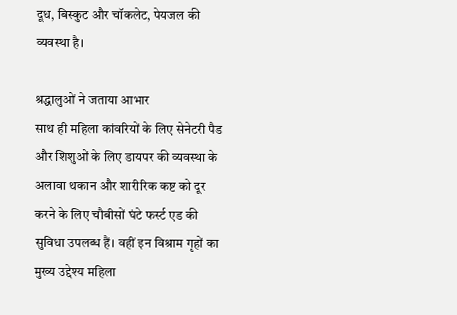दूध, बिस्कुट और चॉकलेट, पेयजल की व्यवस्था है।

श्रद्धालुओं ने जताया आभार
साथ ही महिला कांवरियों के लिए सेनेटरी पैड और शिशुओं के लिए डायपर की व्यवस्था के अलावा थकान और शारीरिक कष्ट को दूर करने के लिए चौबीसों घंटे फर्स्ट एड की सुविधा उपलब्ध हैं। वहीं इन विश्राम गृहों का मुख्य उद्देश्य महिला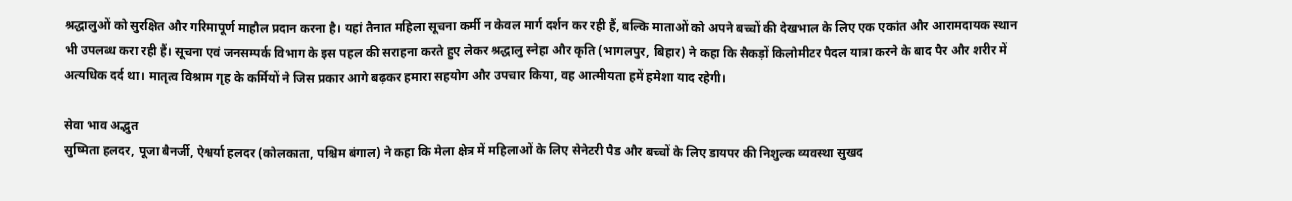श्रद्धालुओं को सुरक्षित और गरिमापूर्ण माहौल प्रदान करना है। यहां तैनात महिला सूचना कर्मी न केवल मार्ग दर्शन कर रही हैं, बल्कि माताओं को अपने बच्चों की देखभाल के लिए एक एकांत और आरामदायक स्थान भी उपलब्ध करा रही हैं। सूचना एवं जनसम्पर्क विभाग के इस पहल की सराहना करते हुए लेकर श्रद्धालु स्नेहा और कृति (भागलपुर, बिहार) ने कहा कि सैकड़ों किलोमीटर पैदल यात्रा करने के बाद पैर और शरीर में अत्यधिक दर्द था। मातृत्व विश्राम गृह के कर्मियों ने जिस प्रकार आगे बढ़कर हमारा सहयोग और उपचार किया, वह आत्मीयता हमें हमेशा याद रहेगी।

सेवा भाव अद्भुत
सुष्मिता हलदर, पूजा बैनर्जी, ऐश्वर्या हलदर (कोलकाता, पश्चिम बंगाल) ने कहा कि मेला क्षेत्र में महिलाओं के लिए सेनेटरी पैड और बच्चों के लिए डायपर की निशुल्क व्यवस्था सुखद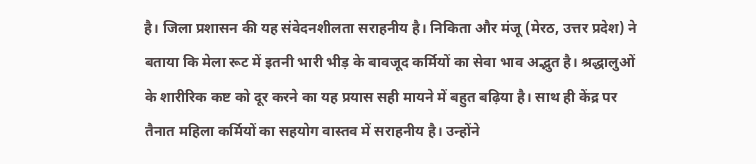है। जिला प्रशासन की यह संवेदनशीलता सराहनीय है। निकिता और मंजू (मेरठ, उत्तर प्रदेश) ने बताया कि मेला रूट में इतनी भारी भीड़ के बावजूद कर्मियों का सेवा भाव अद्भुत है। श्रद्धालुओं के शारीरिक कष्ट को दूर करने का यह प्रयास सही मायने में बहुत बढ़िया है। साथ ही केंद्र पर तैनात महिला कर्मियों का सहयोग वास्तव में सराहनीय है। उन्होंने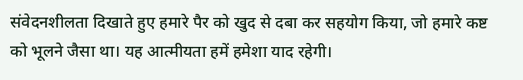संवेदनशीलता दिखाते हुए हमारे पैर को खुद से दबा कर सहयोग किया, जो हमारे कष्ट को भूलने जैसा था। यह आत्मीयता हमें हमेशा याद रहेगी।